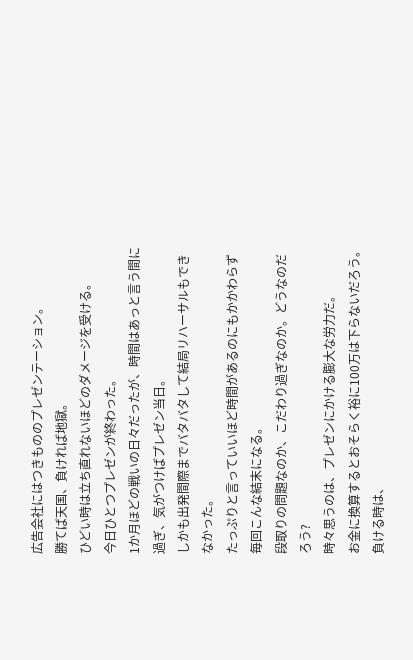広告会社にはつきもののプレゼンテーション。
勝てば天国、負ければ地獄。
ひどい時は立ち直れないほどのダメージを受ける。
今日ひとつプレゼンが終わった。
1か月ほどの戦いの日々だったが、時間はあっと言う間に過ぎ、気がつけばプレゼン当日。
しかも出発間際までバタバタして結局リハーサルもできなかった。
たっぷりと言っていいほど時間があるのにもかかわらず毎回こんな結末になる。
段取りの問題なのか、こだわり過ぎなのか。どうなのだろう?
時々思うのは、プレゼンにかける膨大な労力だ。
お金に換算するとおそらく裕に100万は下らないだろう。
負ける時は、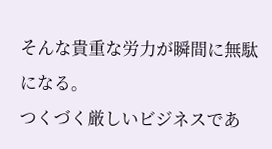そんな貴重な労力が瞬間に無駄になる。
つくづく厳しいビジネスであ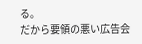る。
だから要領の悪い広告会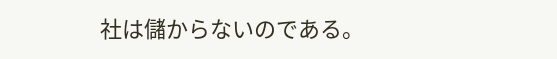社は儲からないのである。